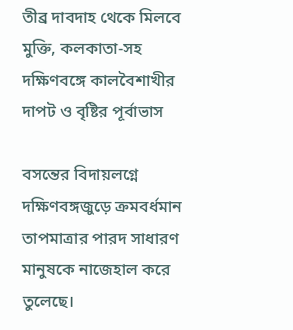তীব্র দাবদাহ থেকে মিলবে মুক্তি, কলকাতা-সহ দক্ষিণবঙ্গে কালবৈশাখীর দাপট ও বৃষ্টির পূর্বাভাস

বসন্তের বিদায়লগ্নে দক্ষিণবঙ্গজুড়ে ক্রমবর্ধমান তাপমাত্রার পারদ সাধারণ মানুষকে নাজেহাল করে তুলেছে।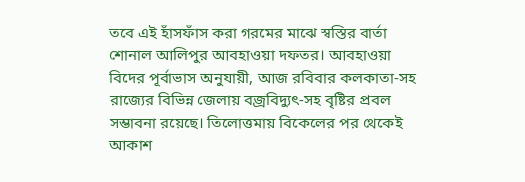তবে এই হাঁসফাঁস করা গরমের মাঝে স্বস্তির বার্তা শোনাল আলিপুর আবহাওয়া দফতর। আবহাওয়া বিদের পূর্বাভাস অনুযায়ী, আজ রবিবার কলকাতা-সহ রাজ্যের বিভিন্ন জেলায় বজ্রবিদ্যুৎ-সহ বৃষ্টির প্রবল সম্ভাবনা রয়েছে। তিলোত্তমায় বিকেলের পর থেকেই আকাশ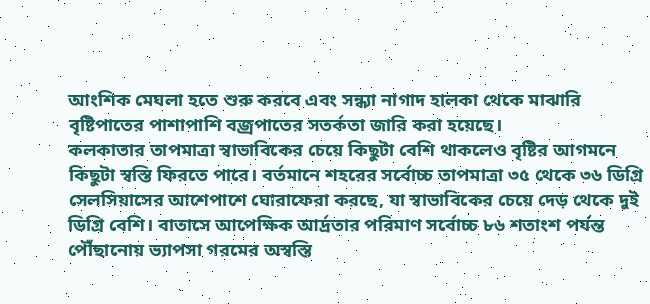আংশিক মেঘলা হতে শুরু করবে এবং সন্ধ্যা নাগাদ হালকা থেকে মাঝারি বৃষ্টিপাতের পাশাপাশি বজ্রপাতের সতর্কতা জারি করা হয়েছে।
কলকাতার তাপমাত্রা স্বাভাবিকের চেয়ে কিছুটা বেশি থাকলেও বৃষ্টির আগমনে কিছুটা স্বস্তি ফিরতে পারে। বর্তমানে শহরের সর্বোচ্চ তাপমাত্রা ৩৫ থেকে ৩৬ ডিগ্রি সেলসিয়াসের আশেপাশে ঘোরাফেরা করছে, যা স্বাভাবিকের চেয়ে দেড় থেকে দুই ডিগ্রি বেশি। বাতাসে আপেক্ষিক আর্দ্রতার পরিমাণ সর্বোচ্চ ৮৬ শতাংশ পর্যন্ত পৌঁছানোয় ভ্যাপসা গরমের অস্বস্তি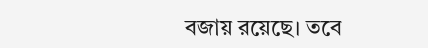বজায় রয়েছে। তবে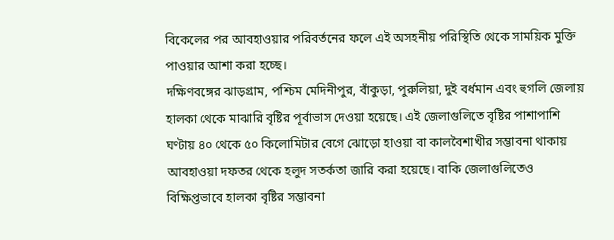বিকেলের পর আবহাওয়ার পরিবর্তনের ফলে এই অসহনীয় পরিস্থিতি থেকে সাময়িক মুক্তি পাওয়ার আশা করা হচ্ছে।
দক্ষিণবঙ্গের ঝাড়গ্রাম, পশ্চিম মেদিনীপুর, বাঁকুড়া, পুরুলিয়া, দুই বর্ধমান এবং হুগলি জেলায় হালকা থেকে মাঝারি বৃষ্টির পূর্বাভাস দেওয়া হয়েছে। এই জেলাগুলিতে বৃষ্টির পাশাপাশি ঘণ্টায় ৪০ থেকে ৫০ কিলোমিটার বেগে ঝোড়ো হাওয়া বা কালবৈশাখীর সম্ভাবনা থাকায় আবহাওয়া দফতর থেকে হলুদ সতর্কতা জারি করা হয়েছে। বাকি জেলাগুলিতেও বিক্ষিপ্তভাবে হালকা বৃষ্টির সম্ভাবনা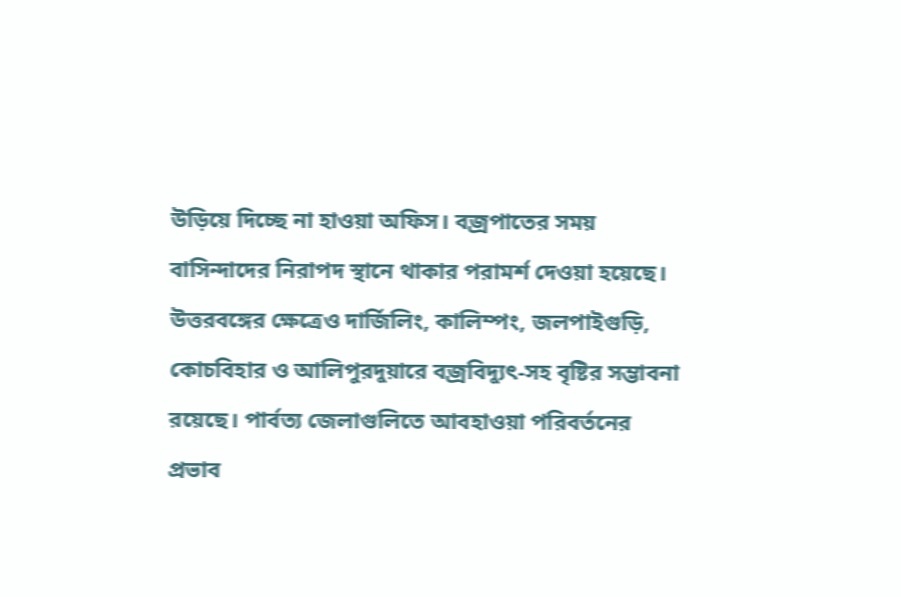উড়িয়ে দিচ্ছে না হাওয়া অফিস। বজ্রপাতের সময় বাসিন্দাদের নিরাপদ স্থানে থাকার পরামর্শ দেওয়া হয়েছে।
উত্তরবঙ্গের ক্ষেত্রেও দার্জিলিং, কালিম্পং, জলপাইগুড়ি, কোচবিহার ও আলিপুরদুয়ারে বজ্রবিদ্যুৎ-সহ বৃষ্টির সম্ভাবনা রয়েছে। পার্বত্য জেলাগুলিতে আবহাওয়া পরিবর্তনের প্রভাব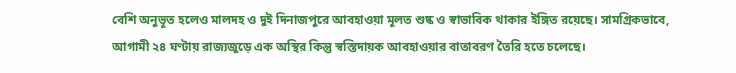বেশি অনুভূত হলেও মালদহ ও দুই দিনাজপুরে আবহাওয়া মূলত শুষ্ক ও স্বাভাবিক থাকার ইঙ্গিত রয়েছে। সামগ্রিকভাবে, আগামী ২৪ ঘণ্টায় রাজ্যজুড়ে এক অস্থির কিন্তু স্বস্তিদায়ক আবহাওয়ার বাতাবরণ তৈরি হতে চলেছে।